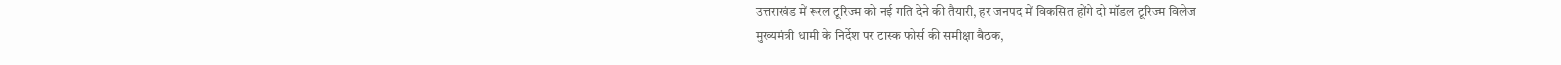उत्तराखंड में रूरल टूरिज्म को नई गति देने की तैयारी, हर जनपद में विकसित होंगे दो मॉडल टूरिज्म विलेज
मुख्यमंत्री धामी के निर्देश पर टास्क फोर्स की समीक्षा बैठक,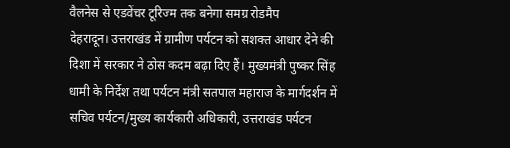वैलनेस से एडवेंचर टूरिज्म तक बनेगा समग्र रोडमैप
देहरादून। उत्तराखंड में ग्रामीण पर्यटन को सशक्त आधार देने की दिशा में सरकार ने ठोस कदम बढ़ा दिए हैं। मुख्यमंत्री पुष्कर सिंह धामी के निर्देश तथा पर्यटन मंत्री सतपाल महाराज के मार्गदर्शन में सचिव पर्यटन/मुख्य कार्यकारी अधिकारी, उत्तराखंड पर्यटन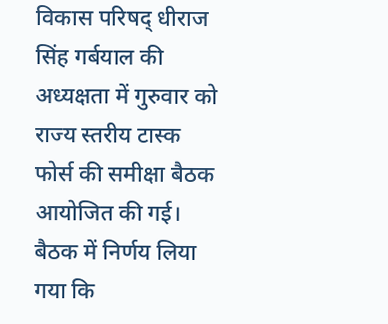विकास परिषद् धीराज सिंह गर्बयाल की अध्यक्षता में गुरुवार को राज्य स्तरीय टास्क फोर्स की समीक्षा बैठक आयोजित की गई।
बैठक में निर्णय लिया गया कि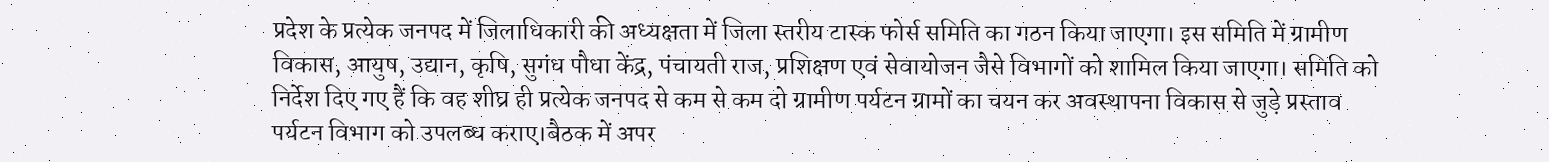प्रदेश के प्रत्येक जनपद में जिलाधिकारी की अध्यक्षता में जिला स्तरीय टास्क फोर्स समिति का गठन किया जाएगा। इस समिति में ग्रामीण विकास, आयुष, उद्यान, कृषि, सुगंध पौधा केंद्र, पंचायती राज, प्रशिक्षण एवं सेवायोजन जैसे विभागों को शामिल किया जाएगा। समिति को निर्देश दिए गए हैं कि वह शीघ्र ही प्रत्येक जनपद से कम से कम दो ग्रामीण पर्यटन ग्रामों का चयन कर अवस्थापना विकास से जुड़े प्रस्ताव पर्यटन विभाग को उपलब्ध कराए।बैठक में अपर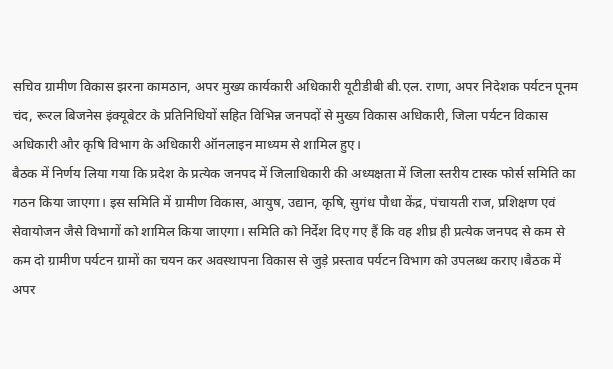सचिव ग्रामीण विकास झरना कामठान, अपर मुख्य कार्यकारी अधिकारी यूटीडीबी बी.एल. राणा, अपर निदेशक पर्यटन पूनम चंद, रूरल बिजनेस इंक्यूबेटर के प्रतिनिधियों सहित विभिन्न जनपदों से मुख्य विकास अधिकारी, जिला पर्यटन विकास अधिकारी और कृषि विभाग के अधिकारी ऑनलाइन माध्यम से शामिल हुए।
बैठक में निर्णय लिया गया कि प्रदेश के प्रत्येक जनपद में जिलाधिकारी की अध्यक्षता में जिला स्तरीय टास्क फोर्स समिति का गठन किया जाएगा। इस समिति में ग्रामीण विकास, आयुष, उद्यान, कृषि, सुगंध पौधा केंद्र, पंचायती राज, प्रशिक्षण एवं सेवायोजन जैसे विभागों को शामिल किया जाएगा। समिति को निर्देश दिए गए हैं कि वह शीघ्र ही प्रत्येक जनपद से कम से कम दो ग्रामीण पर्यटन ग्रामों का चयन कर अवस्थापना विकास से जुड़े प्रस्ताव पर्यटन विभाग को उपलब्ध कराए।बैठक में अपर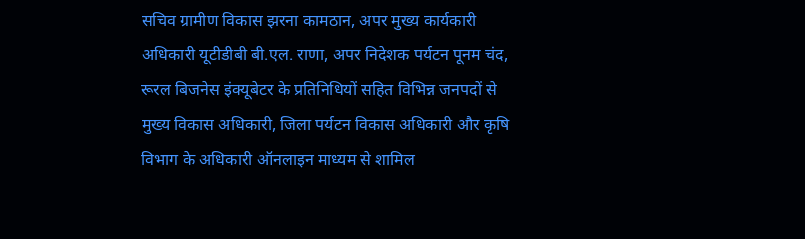सचिव ग्रामीण विकास झरना कामठान, अपर मुख्य कार्यकारी अधिकारी यूटीडीबी बी.एल. राणा, अपर निदेशक पर्यटन पूनम चंद, रूरल बिजनेस इंक्यूबेटर के प्रतिनिधियों सहित विभिन्न जनपदों से मुख्य विकास अधिकारी, जिला पर्यटन विकास अधिकारी और कृषि विभाग के अधिकारी ऑनलाइन माध्यम से शामिल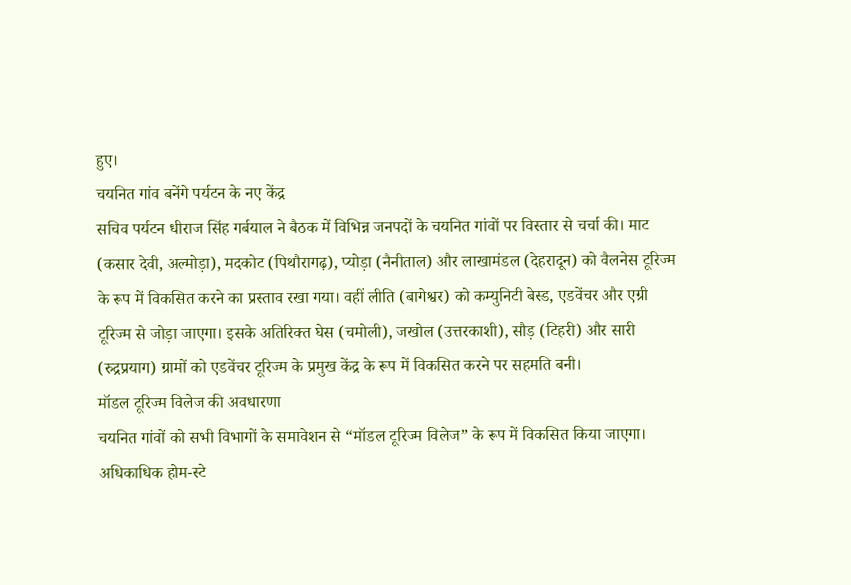हुए।
चयनित गांव बनेंगे पर्यटन के नए केंद्र
सचिव पर्यटन धीराज सिंह गर्बयाल ने बैठक में विभिन्न जनपदों के चयनित गांवों पर विस्तार से चर्चा की। माट (कसार देवी, अल्मोड़ा), मदकोट (पिथौरागढ़), प्योड़ा (नैनीताल) और लाखामंडल (देहरादून) को वैलनेस टूरिज्म के रूप में विकसित करने का प्रस्ताव रखा गया। वहीं लीति (बागेश्वर) को कम्युनिटी बेस्ड, एडवेंचर और एग्री टूरिज्म से जोड़ा जाएगा। इसके अतिरिक्त घेस (चमोली), जखोल (उत्तरकाशी), सौड़ (टिहरी) और सारी (रुद्रप्रयाग) ग्रामों को एडवेंचर टूरिज्म के प्रमुख केंद्र के रूप में विकसित करने पर सहमति बनी।
मॉडल टूरिज्म विलेज की अवधारणा
चयनित गांवों को सभी विभागों के समावेशन से “मॉडल टूरिज्म विलेज” के रूप में विकसित किया जाएगा। अधिकाधिक होम-स्टे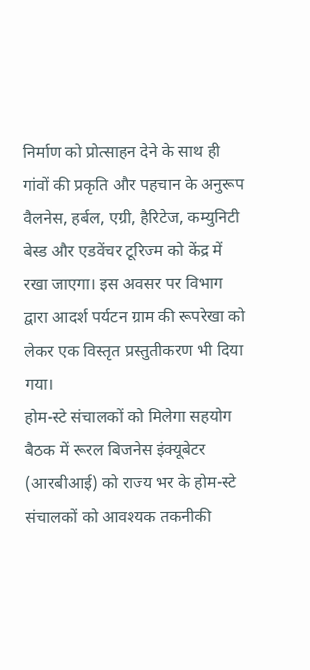निर्माण को प्रोत्साहन देने के साथ ही गांवों की प्रकृति और पहचान के अनुरूप वैलनेस, हर्बल, एग्री, हैरिटेज, कम्युनिटी बेस्ड और एडवेंचर टूरिज्म को केंद्र में रखा जाएगा। इस अवसर पर विभाग द्वारा आदर्श पर्यटन ग्राम की रूपरेखा को लेकर एक विस्तृत प्रस्तुतीकरण भी दिया गया।
होम-स्टे संचालकों को मिलेगा सहयोग
बैठक में रूरल बिजनेस इंक्यूबेटर (आरबीआई) को राज्य भर के होम-स्टे संचालकों को आवश्यक तकनीकी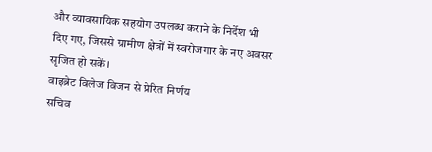और व्यावसायिक सहयोग उपलब्ध कराने के निर्देश भी दिए गए, जिससे ग्रामीण क्षेत्रों में स्वरोजगार के नए अवसर सृजित हो सकें।
वाइब्रेट विलेज विजन से प्रेरित निर्णय
सचिव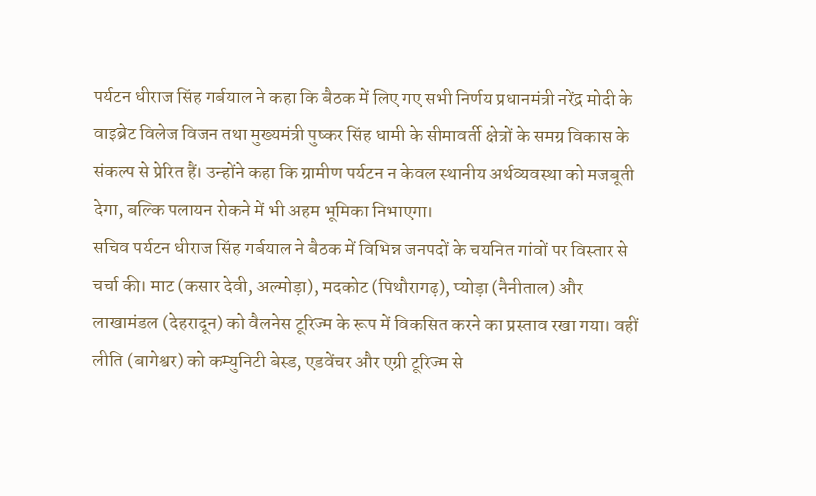पर्यटन धीराज सिंह गर्बयाल ने कहा कि बैठक में लिए गए सभी निर्णय प्रधानमंत्री नरेंद्र मोदी के वाइब्रेट विलेज विजन तथा मुख्यमंत्री पुष्कर सिंह धामी के सीमावर्ती क्षेत्रों के समग्र विकास के संकल्प से प्रेरित हैं। उन्होंने कहा कि ग्रामीण पर्यटन न केवल स्थानीय अर्थव्यवस्था को मजबूती देगा, बल्कि पलायन रोकने में भी अहम भूमिका निभाएगा।
सचिव पर्यटन धीराज सिंह गर्बयाल ने बैठक में विभिन्न जनपदों के चयनित गांवों पर विस्तार से चर्चा की। माट (कसार देवी, अल्मोड़ा), मदकोट (पिथौरागढ़), प्योड़ा (नैनीताल) और लाखामंडल (देहरादून) को वैलनेस टूरिज्म के रूप में विकसित करने का प्रस्ताव रखा गया। वहीं लीति (बागेश्वर) को कम्युनिटी बेस्ड, एडवेंचर और एग्री टूरिज्म से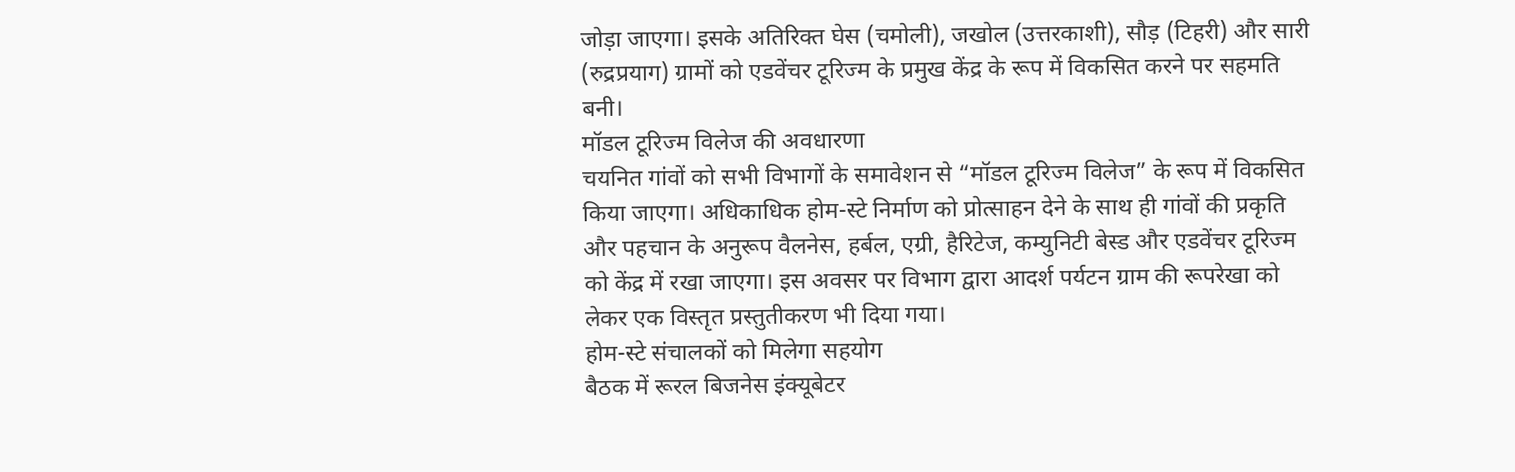जोड़ा जाएगा। इसके अतिरिक्त घेस (चमोली), जखोल (उत्तरकाशी), सौड़ (टिहरी) और सारी (रुद्रप्रयाग) ग्रामों को एडवेंचर टूरिज्म के प्रमुख केंद्र के रूप में विकसित करने पर सहमति बनी।
मॉडल टूरिज्म विलेज की अवधारणा
चयनित गांवों को सभी विभागों के समावेशन से “मॉडल टूरिज्म विलेज” के रूप में विकसित किया जाएगा। अधिकाधिक होम-स्टे निर्माण को प्रोत्साहन देने के साथ ही गांवों की प्रकृति और पहचान के अनुरूप वैलनेस, हर्बल, एग्री, हैरिटेज, कम्युनिटी बेस्ड और एडवेंचर टूरिज्म को केंद्र में रखा जाएगा। इस अवसर पर विभाग द्वारा आदर्श पर्यटन ग्राम की रूपरेखा को लेकर एक विस्तृत प्रस्तुतीकरण भी दिया गया।
होम-स्टे संचालकों को मिलेगा सहयोग
बैठक में रूरल बिजनेस इंक्यूबेटर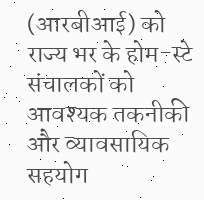(आरबीआई) को राज्य भर के होम-स्टे संचालकों को आवश्यक तकनीकी और व्यावसायिक सहयोग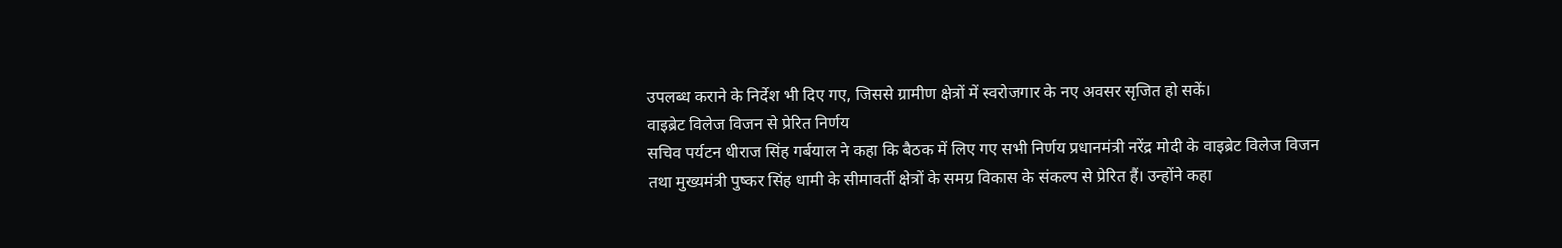उपलब्ध कराने के निर्देश भी दिए गए, जिससे ग्रामीण क्षेत्रों में स्वरोजगार के नए अवसर सृजित हो सकें।
वाइब्रेट विलेज विजन से प्रेरित निर्णय
सचिव पर्यटन धीराज सिंह गर्बयाल ने कहा कि बैठक में लिए गए सभी निर्णय प्रधानमंत्री नरेंद्र मोदी के वाइब्रेट विलेज विजन तथा मुख्यमंत्री पुष्कर सिंह धामी के सीमावर्ती क्षेत्रों के समग्र विकास के संकल्प से प्रेरित हैं। उन्होंने कहा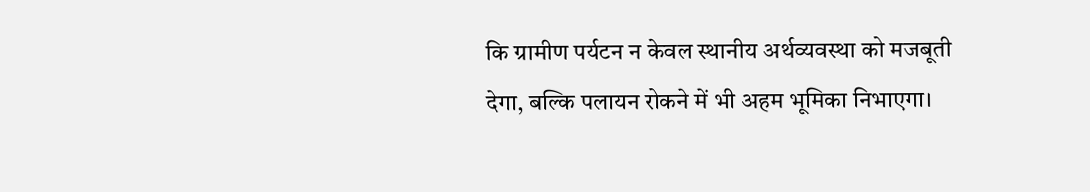कि ग्रामीण पर्यटन न केवल स्थानीय अर्थव्यवस्था को मजबूती देगा, बल्कि पलायन रोकने में भी अहम भूमिका निभाएगा।